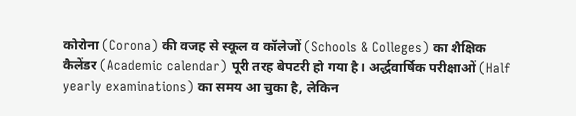कोरोना (Corona) की वजह से स्कूल व कॉलेजों (Schools & Colleges) का शैक्षिक कैलेंडर (Academic calendar) पूरी तरह बेपटरी हो गया है। अर्द्धवार्षिक परीक्षाओं (Half yearly examinations) का समय आ चुका है, लेकिन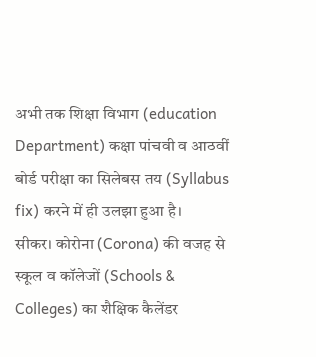अभी तक शिक्षा विभाग (education Department) कक्षा पांचवी व आठवीं बोर्ड परीक्षा का सिलेबस तय (Syllabus fix) करने में ही उलझा हुआ है।
सीकर। कोरोना (Corona) की वजह से स्कूल व कॉलेजों (Schools & Colleges) का शैक्षिक कैलेंडर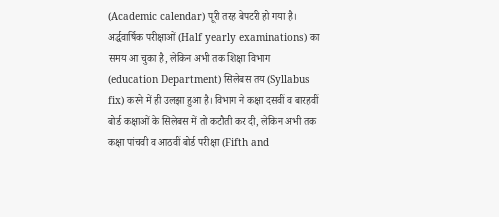(Academic calendar) पूरी तरह बेपटरी हो गया है। अर्द्धवार्षिक परीक्षाओं (Half yearly examinations) का समय आ चुका है, लेकिन अभी तक शिक्षा विभाग (education Department) सिलेबस तय (Syllabus fix) करने में ही उलझा हुआ है। विभाग ने कक्षा दसवीं व बारहवीं बोर्ड कक्षाओं के सिलेबस में तो कटौती कर दी, लेकिन अभी तक कक्षा पांचवी व आठवीं बोर्ड परीक्षा (Fifth and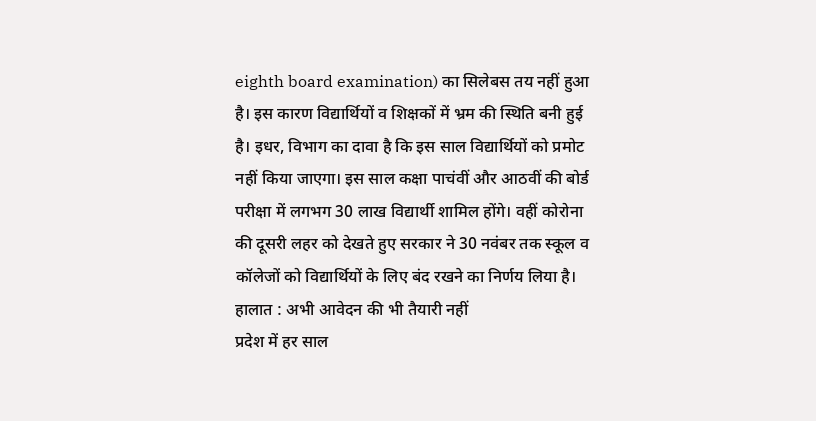eighth board examination) का सिलेबस तय नहीं हुआ है। इस कारण विद्यार्थियों व शिक्षकों में भ्रम की स्थिति बनी हुई है। इधर, विभाग का दावा है कि इस साल विद्यार्थियों को प्रमोट नहीं किया जाएगा। इस साल कक्षा पाचंवीं और आठवीं की बोर्ड परीक्षा में लगभग 30 लाख विद्यार्थी शामिल होंगे। वहीं कोरोना की दूसरी लहर को देखते हुए सरकार ने 30 नवंबर तक स्कूल व कॉलेजों को विद्यार्थियों के लिए बंद रखने का निर्णय लिया है।
हालात : अभी आवेदन की भी तैयारी नहीं
प्रदेश में हर साल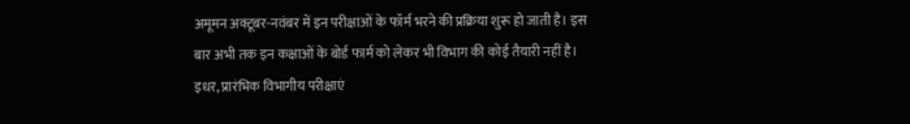अमूमन अक्टूबर-नवंबर में इन परीक्षाओं के फॉर्म भरने की प्रक्रिया शुरू हो जाती है। इस बार अभी तक इन कक्षाओं के बोर्ड फार्म को लेकर भी विभाग की कोई तैयारी नहीं है। इधर, प्रारंभिक विभागीय परीक्षाएं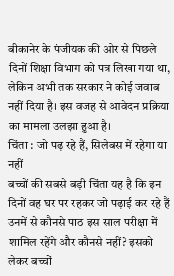बीकानेर के पंजीयक की ओर से पिछले दिनों शिक्षा विभाग को पत्र लिखा गया था, लेकिन अभी तक सरकार ने कोई जवाब नहीं दिया है। इस वजह से आवेदन प्रक्रिया का मामला उलझा हुआ है।
चिंता : जो पढ़ रहे हैं, सिलेबस में रहेगा या नहीं
बच्चों की सबसे बड़ी चिंता यह है कि इन दिनों वह घर पर रहकर जो पढ़ाई कर रहे हैं उनमें से कौनसे पाठ इस साल परीक्षा में शामिल रहेंगे और कौनसे नहीं? इसको लेकर बच्चों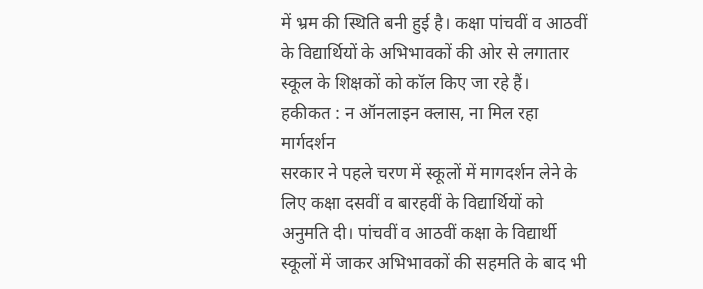में भ्रम की स्थिति बनी हुई है। कक्षा पांचवीं व आठवीं के विद्यार्थियों के अभिभावकों की ओर से लगातार स्कूल के शिक्षकों को कॉल किए जा रहे हैं।
हकीकत : न ऑनलाइन क्लास, ना मिल रहा मार्गदर्शन
सरकार ने पहले चरण में स्कूलों में मागदर्शन लेने के लिए कक्षा दसवीं व बारहवीं के विद्यार्थियों को अनुमति दी। पांचवीं व आठवीं कक्षा के विद्यार्थी स्कूलों में जाकर अभिभावकों की सहमति के बाद भी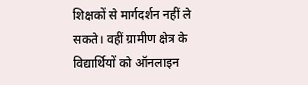शिक्षकों से मार्गदर्शन नहीं ले सकते। वहीं ग्रामीण क्षेत्र के विद्यार्थियों को ऑनलाइन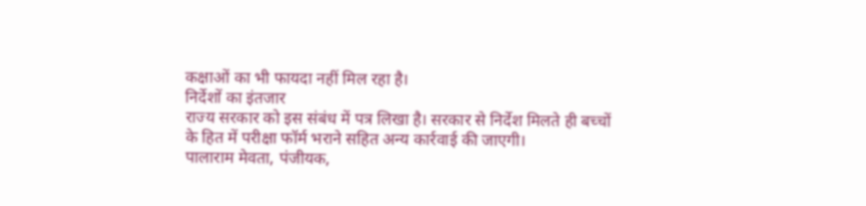कक्षाओं का भी फायदा नहीं मिल रहा है।
निर्देशों का इंतजार
राज्य सरकार को इस संबंध में पत्र लिखा है। सरकार से निर्देश मिलते ही बच्चों के हित में परीक्षा फॉर्म भराने सहित अन्य कार्रवाई की जाएगी।
पालाराम मेवता, पंजीयक,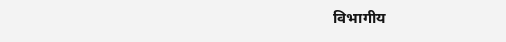विभागीय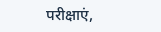परीक्षाएं,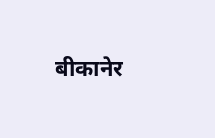बीकानेर